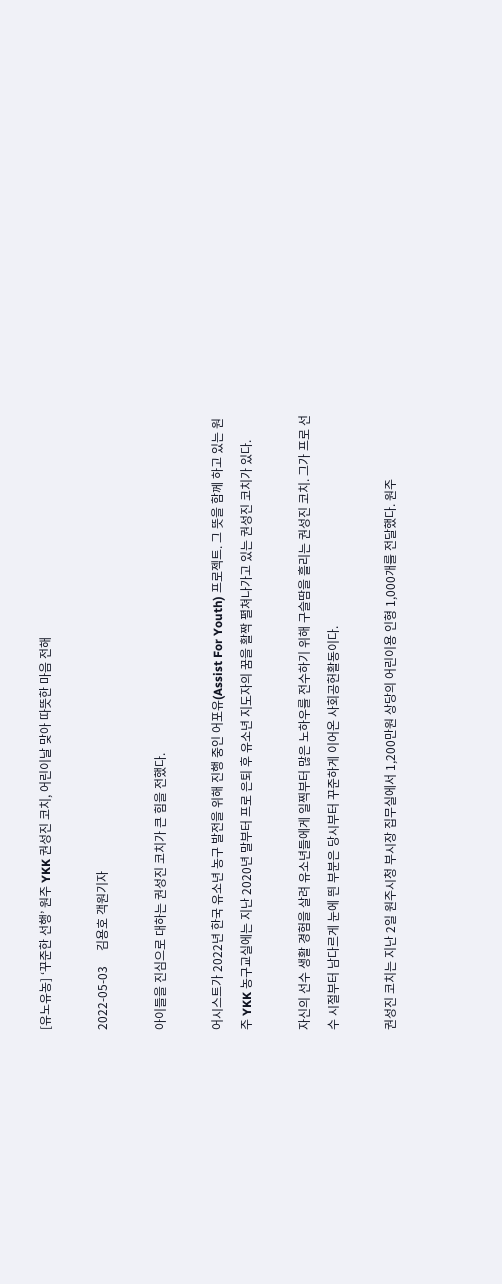[유노유농] ‘꾸준한 선행’ 원주 YKK 권성진 코치, 어린이날 맞아 따뜻한 마음 전해

2022-05-03     김용호 객원기자

아이들을 진심으로 대하는 권성진 코치가 큰 힘을 전했다.

어시스트가 2022년 한국 유소년 농구 발전을 위해 진행 중인 어포유(Assist For Youth) 프로젝트. 그 뜻을 함께 하고 있는 원주 YKK 농구교실에는 지난 2020년 말부터 프로 은퇴 후 유소년 지도자의 꿈을 활짝 펼쳐나가고 있는 권성진 코치가 있다.

자신의 선수 생활 경험을 살려 유소년들에게 일찍부터 많은 노하우를 전수하기 위해 구슬땀을 흘리는 권성진 코치. 그가 프로 선수 시절부터 남다르게 눈에 띈 부분은 당시부터 꾸준하게 이어온 사회공헌활동이다.

권성진 코치는 지난 2일 원주시청 부시장 집무실에서 1,200만원 상당의 어린이용 인형 1,000개를 전달했다. 원주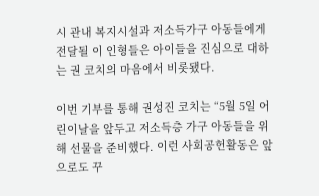시 관내 복지시설과 저소득가구 아동들에게 전달될 이 인형들은 아이들을 진심으로 대하는 권 코치의 마음에서 비롯됐다.

이번 기부를 통해 권성진 코치는 “5월 5일 어린이날을 앞두고 저소득층 가구 아동들을 위해 선물을 준비했다. 이런 사회공헌활동은 앞으로도 꾸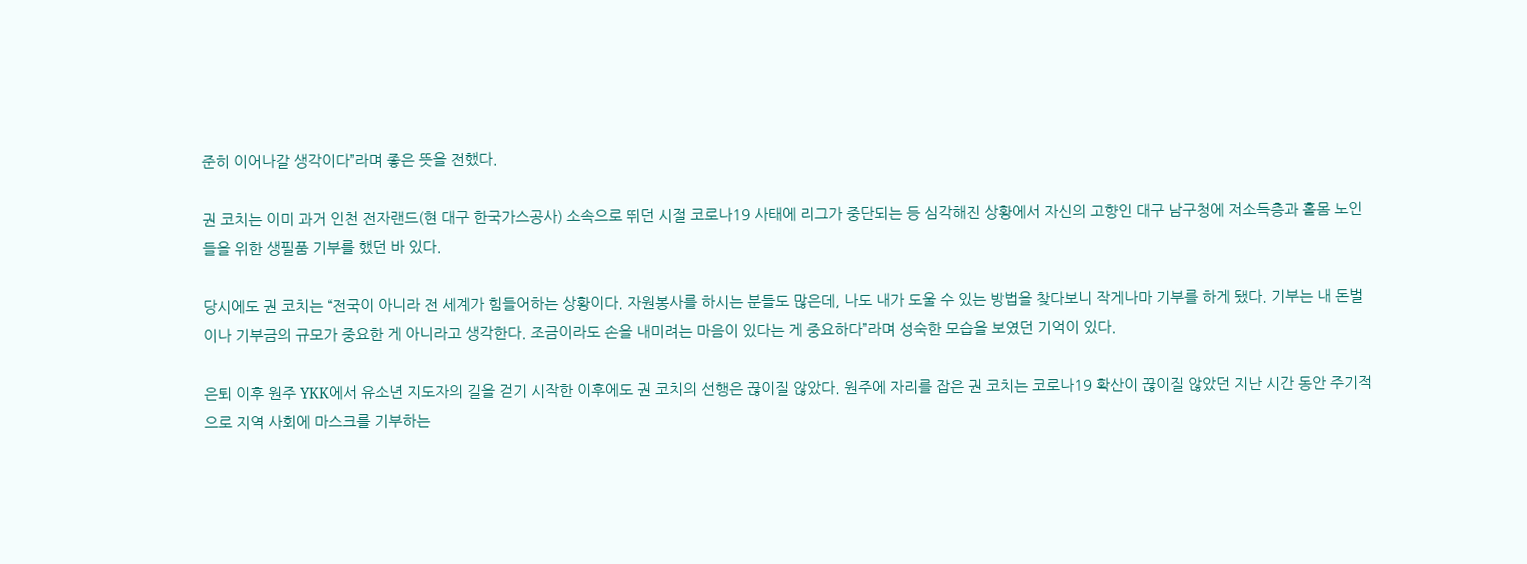준히 이어나갈 생각이다”라며 좋은 뜻을 전했다.

권 코치는 이미 과거 인천 전자랜드(현 대구 한국가스공사) 소속으로 뛰던 시절 코로나19 사태에 리그가 중단되는 등 심각해진 상황에서 자신의 고향인 대구 남구청에 저소득층과 홀몸 노인들을 위한 생필품 기부를 했던 바 있다.

당시에도 권 코치는 “전국이 아니라 전 세계가 힘들어하는 상황이다. 자원봉사를 하시는 분들도 많은데, 나도 내가 도울 수 있는 방법을 찾다보니 작게나마 기부를 하게 됐다. 기부는 내 돈벌이나 기부금의 규모가 중요한 게 아니라고 생각한다. 조금이라도 손을 내미려는 마음이 있다는 게 중요하다”라며 성숙한 모습을 보였던 기억이 있다.

은퇴 이후 원주 YKK에서 유소년 지도자의 길을 걷기 시작한 이후에도 권 코치의 선행은 끊이질 않았다. 원주에 자리를 잡은 권 코치는 코로나19 확산이 끊이질 않았던 지난 시간 동안 주기적으로 지역 사회에 마스크를 기부하는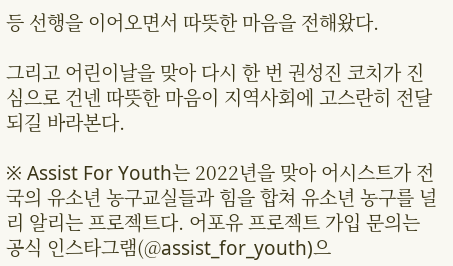등 선행을 이어오면서 따뜻한 마음을 전해왔다.

그리고 어린이날을 맞아 다시 한 번 권성진 코치가 진심으로 건넨 따뜻한 마음이 지역사회에 고스란히 전달되길 바라본다.

※ Assist For Youth는 2022년을 맞아 어시스트가 전국의 유소년 농구교실들과 힘을 합쳐 유소년 농구를 널리 알리는 프로젝트다. 어포유 프로젝트 가입 문의는 공식 인스타그램(@assist_for_youth)으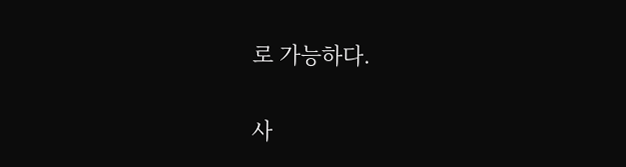로 가능하다.

사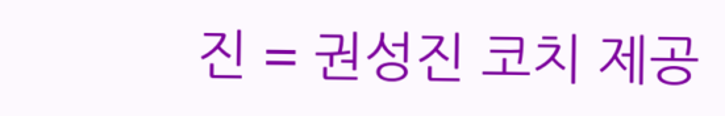진 = 권성진 코치 제공